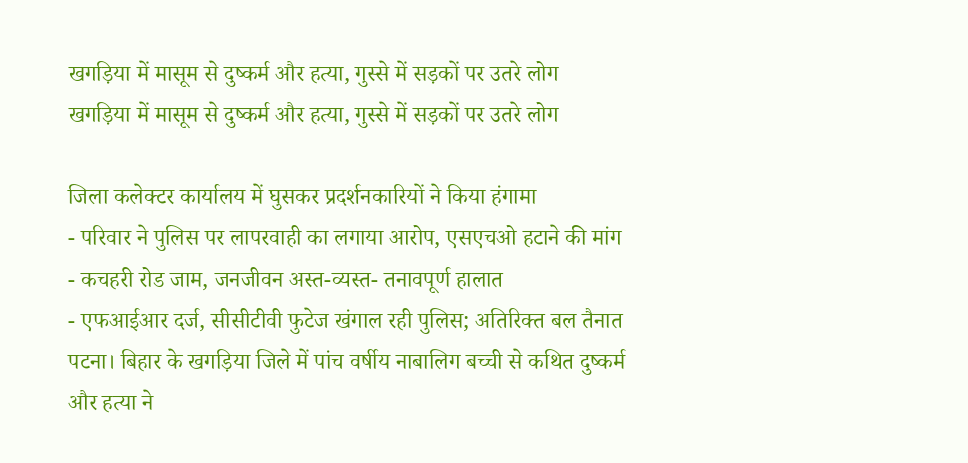खगड़िया में मासूम से दुष्कर्म और हत्या, गुस्से में सड़कों पर उतरे लोग
खगड़िया में मासूम से दुष्कर्म और हत्या, गुस्से में सड़कों पर उतरे लोग

जिला कलेक्टर कार्यालय में घुसकर प्रदर्शनकारियों ने किया हंगामा
- परिवार ने पुलिस पर लापरवाही का लगाया आरोप, एसएचओ हटाने की मांग
- कचहरी रोड जाम, जनजीवन अस्त-व्यस्त- तनावपूर्ण हालात
- एफआईआर दर्ज, सीसीटीवी फुटेज खंगाल रही पुलिस; अतिरिक्त बल तैनात
पटना। बिहार के खगड़िया जिले में पांच वर्षीय नाबालिग बच्ची से कथित दुष्कर्म और हत्या ने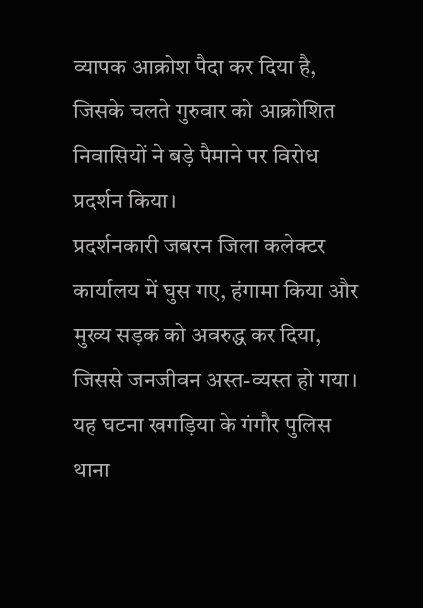व्यापक आक्रोश पैदा कर दिया है, जिसके चलते गुरुवार को आक्रोशित निवासियों ने बड़े पैमाने पर विरोध प्रदर्शन किया।
प्रदर्शनकारी जबरन जिला कलेक्टर कार्यालय में घुस गए, हंगामा किया और मुख्य सड़क को अवरुद्ध कर दिया, जिससे जनजीवन अस्त-व्यस्त हो गया।
यह घटना खगड़िया के गंगौर पुलिस थाना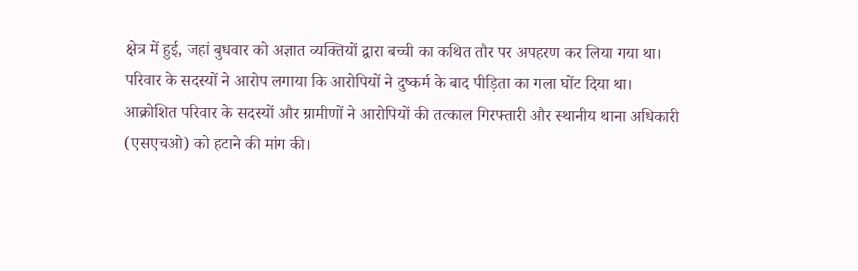क्षेत्र में हुई, जहां बुधवार को अज्ञात व्यक्तियों द्वारा बच्ची का कथित तौर पर अपहरण कर लिया गया था।
परिवार के सदस्यों ने आरोप लगाया कि आरोपियों ने दुष्कर्म के बाद पीड़िता का गला घोंट दिया था।
आक्रोशित परिवार के सदस्यों और ग्रामीणों ने आरोपियों की तत्काल गिरफ्तारी और स्थानीय थाना अधिकारी (एसएचओ) को हटाने की मांग की।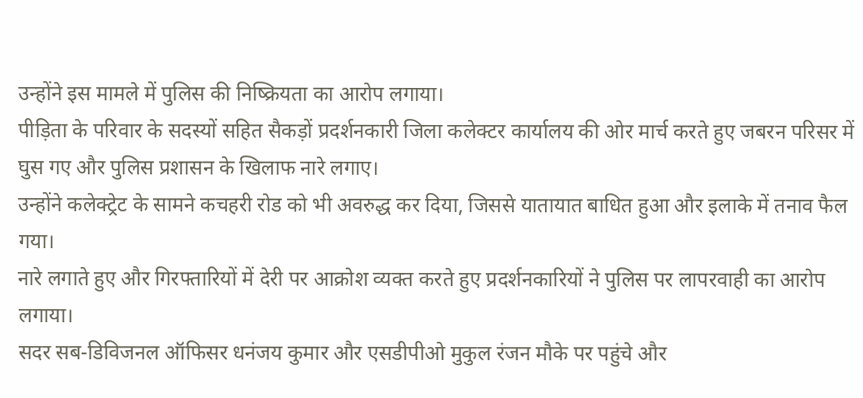उन्होंने इस मामले में पुलिस की निष्क्रियता का आरोप लगाया।
पीड़िता के परिवार के सदस्यों सहित सैकड़ों प्रदर्शनकारी जिला कलेक्टर कार्यालय की ओर मार्च करते हुए जबरन परिसर में घुस गए और पुलिस प्रशासन के खिलाफ नारे लगाए।
उन्होंने कलेक्ट्रेट के सामने कचहरी रोड को भी अवरुद्ध कर दिया, जिससे यातायात बाधित हुआ और इलाके में तनाव फैल गया।
नारे लगाते हुए और गिरफ्तारियों में देरी पर आक्रोश व्यक्त करते हुए प्रदर्शनकारियों ने पुलिस पर लापरवाही का आरोप लगाया।
सदर सब-डिविजनल ऑफिसर धनंजय कुमार और एसडीपीओ मुकुल रंजन मौके पर पहुंचे और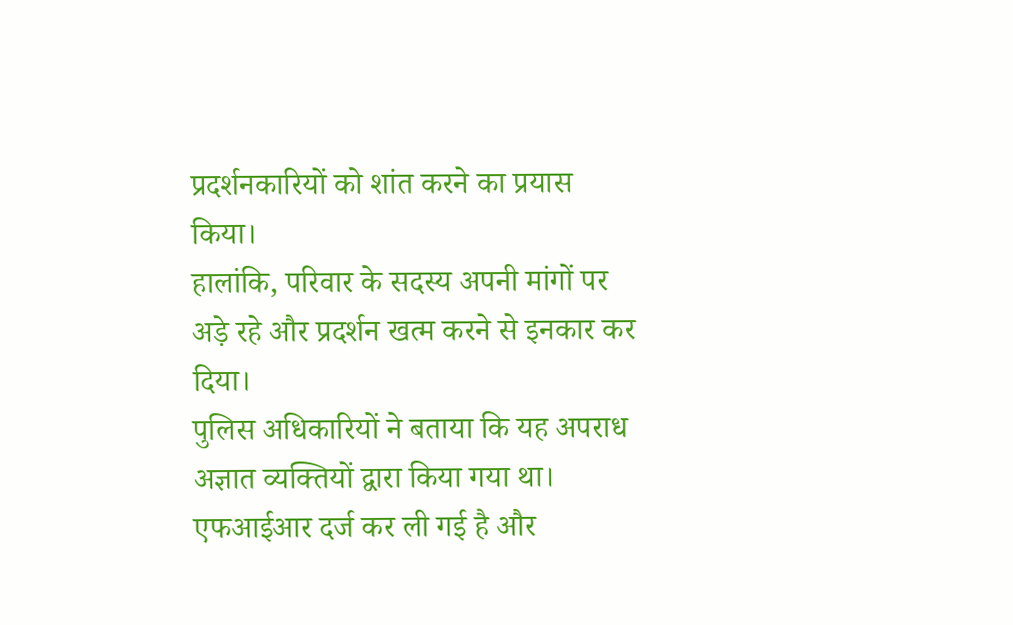प्रदर्शनकारियों को शांत करने का प्रयास किया।
हालांकि, परिवार के सदस्य अपनी मांगों पर अड़े रहे और प्रदर्शन खत्म करने से इनकार कर दिया।
पुलिस अधिकारियों ने बताया कि यह अपराध अज्ञात व्यक्तियों द्वारा किया गया था।
एफआईआर दर्ज कर ली गई है और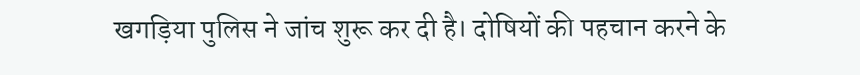खगड़िया पुलिस ने जांच शुरू कर दी है। दोषियों की पहचान करने के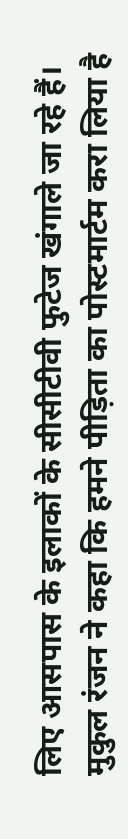लिए आसपास के इलाकों के सीसीटीवी फुटेज खंगाले जा रहे हैं।
मुकुल रंजन ने कहा कि हमने पीड़िता का पोस्टमार्टम करा लिया है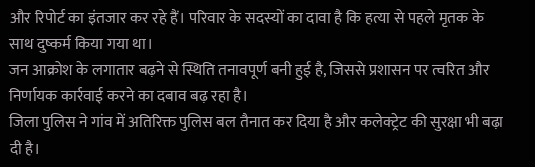और रिपोर्ट का इंतजार कर रहे हैं। परिवार के सदस्यों का दावा है कि हत्या से पहले मृतक के साथ दुष्कर्म किया गया था।
जन आक्रोश के लगातार बढ़ने से स्थिति तनावपूर्ण बनी हुई है, जिससे प्रशासन पर त्वरित और निर्णायक कार्रवाई करने का दबाव बढ़ रहा है।
जिला पुलिस ने गांव में अतिरिक्त पुलिस बल तैनात कर दिया है और कलेक्ट्रेट की सुरक्षा भी बढ़ा दी है।